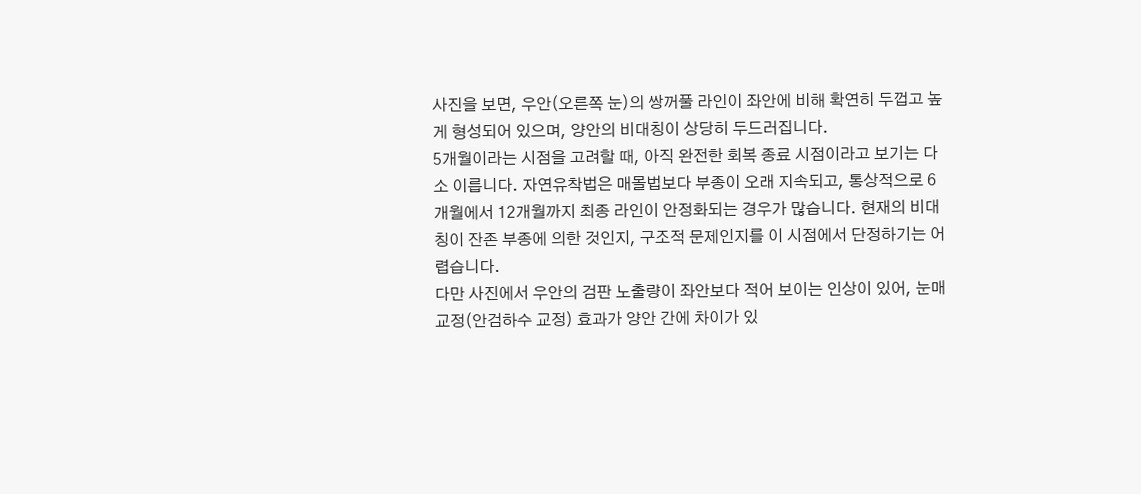사진을 보면, 우안(오른쪽 눈)의 쌍꺼풀 라인이 좌안에 비해 확연히 두껍고 높게 형성되어 있으며, 양안의 비대칭이 상당히 두드러집니다.
5개월이라는 시점을 고려할 때, 아직 완전한 회복 종료 시점이라고 보기는 다소 이릅니다. 자연유착법은 매몰법보다 부종이 오래 지속되고, 통상적으로 6개월에서 12개월까지 최종 라인이 안정화되는 경우가 많습니다. 현재의 비대칭이 잔존 부종에 의한 것인지, 구조적 문제인지를 이 시점에서 단정하기는 어렵습니다.
다만 사진에서 우안의 검판 노출량이 좌안보다 적어 보이는 인상이 있어, 눈매교정(안검하수 교정) 효과가 양안 간에 차이가 있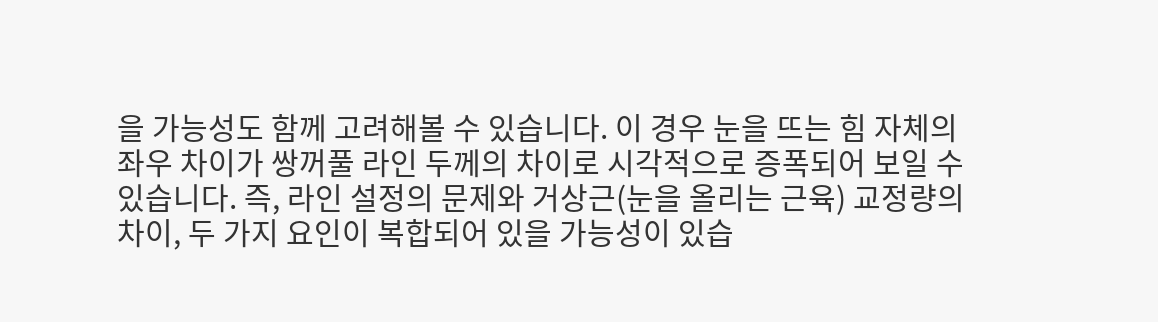을 가능성도 함께 고려해볼 수 있습니다. 이 경우 눈을 뜨는 힘 자체의 좌우 차이가 쌍꺼풀 라인 두께의 차이로 시각적으로 증폭되어 보일 수 있습니다. 즉, 라인 설정의 문제와 거상근(눈을 올리는 근육) 교정량의 차이, 두 가지 요인이 복합되어 있을 가능성이 있습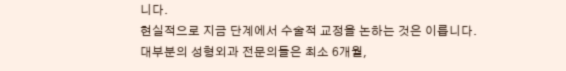니다.
현실적으로 지금 단계에서 수술적 교정을 논하는 것은 이릅니다. 대부분의 성형외과 전문의들은 최소 6개월,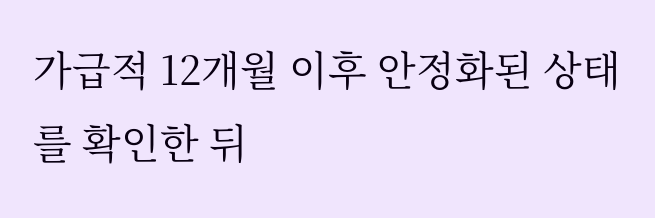가급적 12개월 이후 안정화된 상태를 확인한 뒤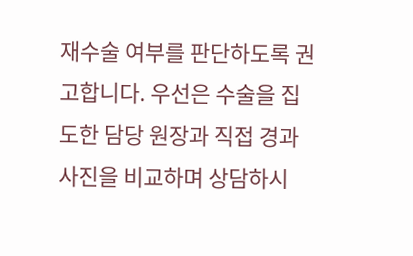재수술 여부를 판단하도록 권고합니다. 우선은 수술을 집도한 담당 원장과 직접 경과 사진을 비교하며 상담하시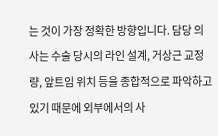는 것이 가장 정확한 방향입니다. 담당 의사는 수술 당시의 라인 설계, 거상근 교정량, 앞트임 위치 등을 종합적으로 파악하고 있기 때문에 외부에서의 사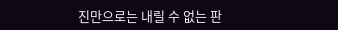진만으로는 내릴 수 없는 판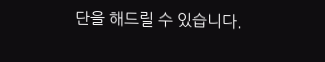단을 해드릴 수 있습니다.